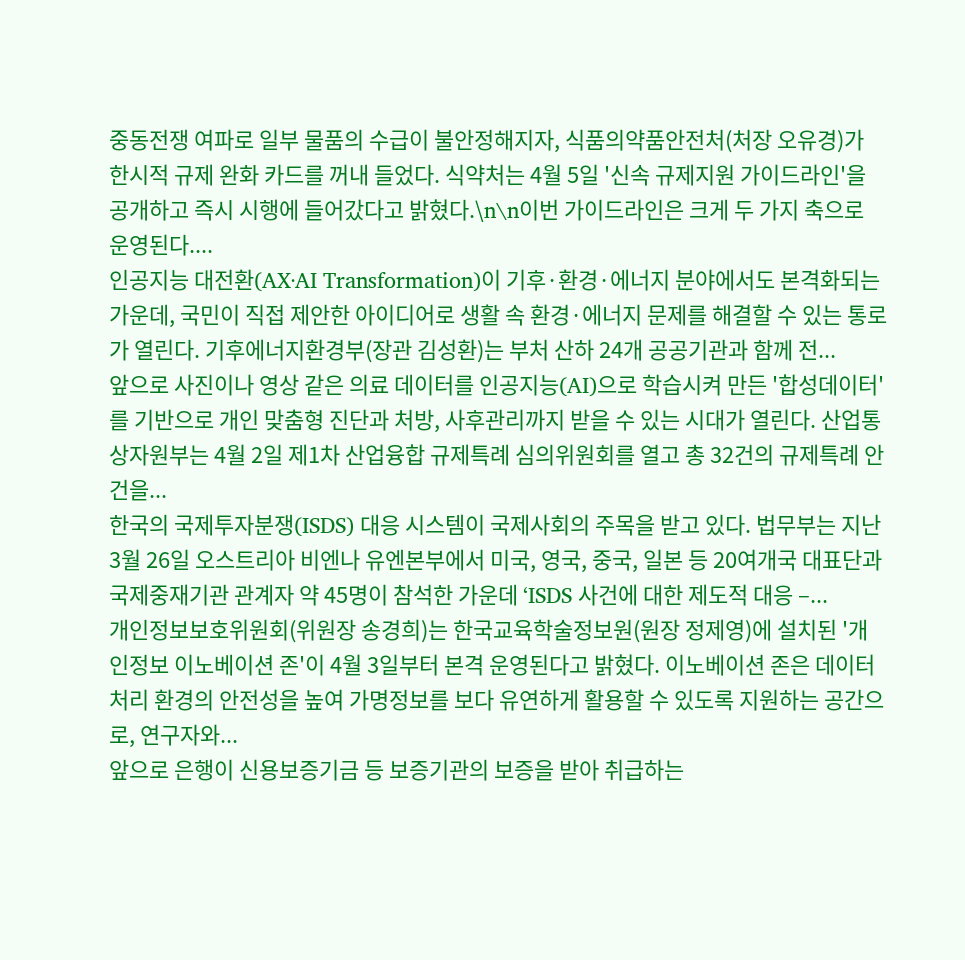중동전쟁 여파로 일부 물품의 수급이 불안정해지자, 식품의약품안전처(처장 오유경)가 한시적 규제 완화 카드를 꺼내 들었다. 식약처는 4월 5일 '신속 규제지원 가이드라인'을 공개하고 즉시 시행에 들어갔다고 밝혔다.\n\n이번 가이드라인은 크게 두 가지 축으로 운영된다....
인공지능 대전환(AX·AI Transformation)이 기후·환경·에너지 분야에서도 본격화되는 가운데, 국민이 직접 제안한 아이디어로 생활 속 환경·에너지 문제를 해결할 수 있는 통로가 열린다. 기후에너지환경부(장관 김성환)는 부처 산하 24개 공공기관과 함께 전...
앞으로 사진이나 영상 같은 의료 데이터를 인공지능(AI)으로 학습시켜 만든 '합성데이터'를 기반으로 개인 맞춤형 진단과 처방, 사후관리까지 받을 수 있는 시대가 열린다. 산업통상자원부는 4월 2일 제1차 산업융합 규제특례 심의위원회를 열고 총 32건의 규제특례 안건을...
한국의 국제투자분쟁(ISDS) 대응 시스템이 국제사회의 주목을 받고 있다. 법무부는 지난 3월 26일 오스트리아 비엔나 유엔본부에서 미국, 영국, 중국, 일본 등 20여개국 대표단과 국제중재기관 관계자 약 45명이 참석한 가운데 ‘ISDS 사건에 대한 제도적 대응 –...
개인정보보호위원회(위원장 송경희)는 한국교육학술정보원(원장 정제영)에 설치된 '개인정보 이노베이션 존'이 4월 3일부터 본격 운영된다고 밝혔다. 이노베이션 존은 데이터 처리 환경의 안전성을 높여 가명정보를 보다 유연하게 활용할 수 있도록 지원하는 공간으로, 연구자와...
앞으로 은행이 신용보증기금 등 보증기관의 보증을 받아 취급하는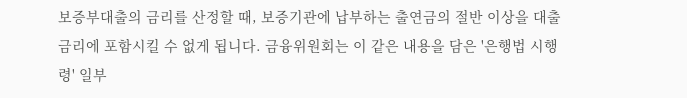보증부대출의 금리를 산정할 때, 보증기관에 납부하는 출연금의 절반 이상을 대출금리에 포함시킬 수 없게 됩니다. 금융위원회는 이 같은 내용을 담은 '은행법 시행령' 일부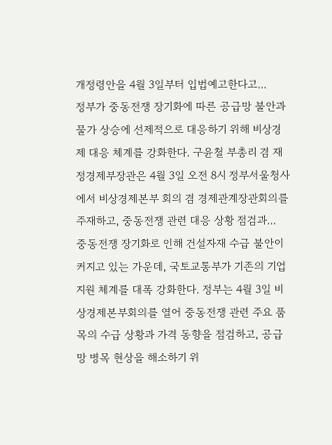개정령안을 4월 3일부터 입법예고한다고...
정부가 중동전쟁 장기화에 따른 공급망 불안과 물가 상승에 선제적으로 대응하기 위해 비상경제 대응 체계를 강화한다. 구윤철 부총리 겸 재정경제부장관은 4월 3일 오전 8시 정부서울청사에서 비상경제본부 회의 겸 경제관계장관회의를 주재하고, 중동전쟁 관련 대응 상황 점검과...
중동전쟁 장기화로 인해 건설자재 수급 불안이 커지고 있는 가운데, 국토교통부가 기존의 기업 지원 체계를 대폭 강화한다. 정부는 4월 3일 비상경제본부회의를 열어 중동전쟁 관련 주요 품목의 수급 상황과 가격 동향을 점검하고, 공급망 병목 현상을 해소하기 위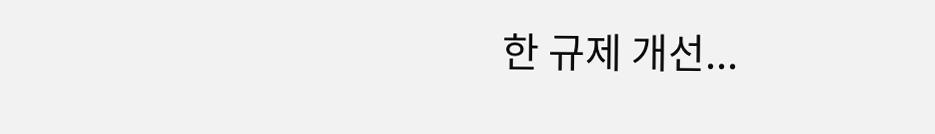한 규제 개선...